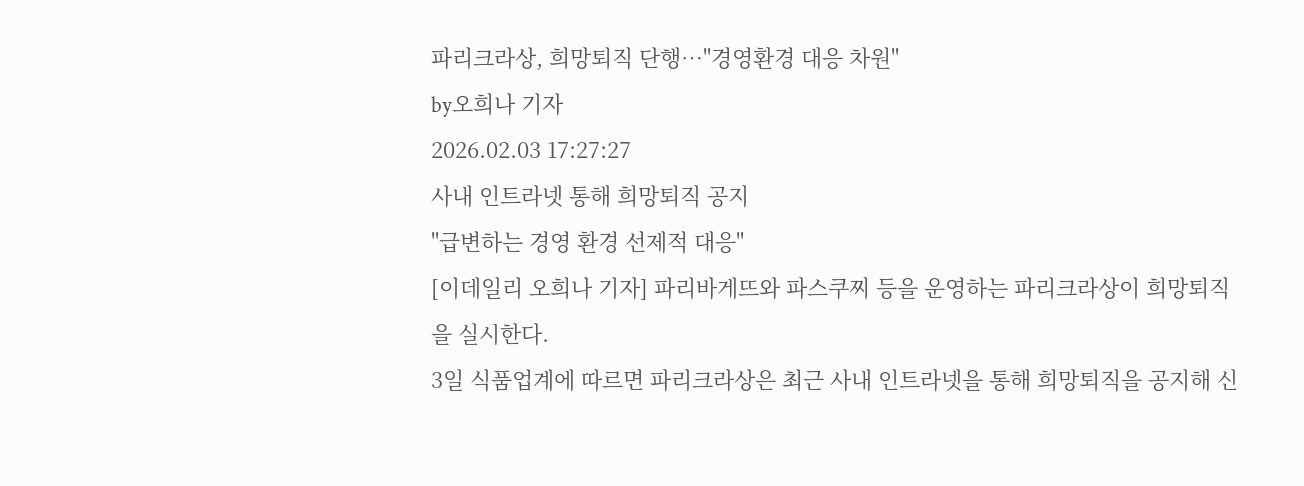파리크라상, 희망퇴직 단행…"경영환경 대응 차원"
by오희나 기자
2026.02.03 17:27:27
사내 인트라넷 통해 희망퇴직 공지
"급변하는 경영 환경 선제적 대응"
[이데일리 오희나 기자] 파리바게뜨와 파스쿠찌 등을 운영하는 파리크라상이 희망퇴직을 실시한다.
3일 식품업계에 따르면 파리크라상은 최근 사내 인트라넷을 통해 희망퇴직을 공지해 신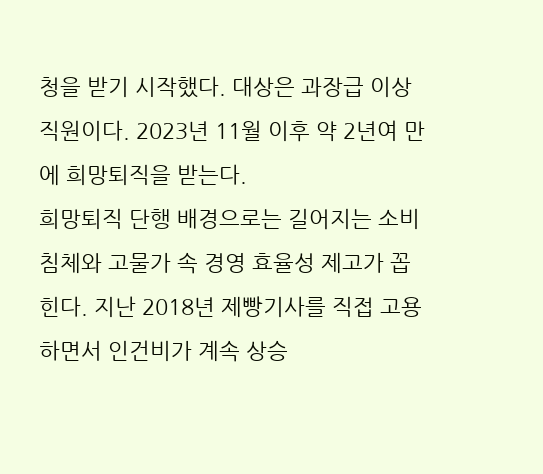청을 받기 시작했다. 대상은 과장급 이상 직원이다. 2023년 11월 이후 약 2년여 만에 희망퇴직을 받는다.
희망퇴직 단행 배경으로는 길어지는 소비 침체와 고물가 속 경영 효율성 제고가 꼽힌다. 지난 2018년 제빵기사를 직접 고용하면서 인건비가 계속 상승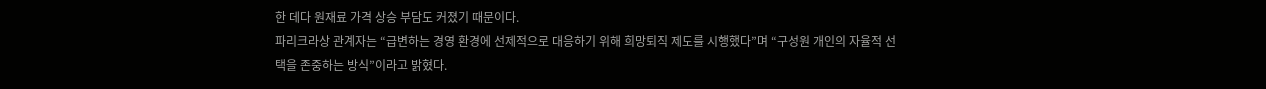한 데다 원재료 가격 상승 부담도 커졌기 때문이다.
파리크라상 관계자는 “급변하는 경영 환경에 선제적으로 대응하기 위해 희망퇴직 제도를 시행했다”며 “구성원 개인의 자율적 선택을 존중하는 방식”이라고 밝혔다.